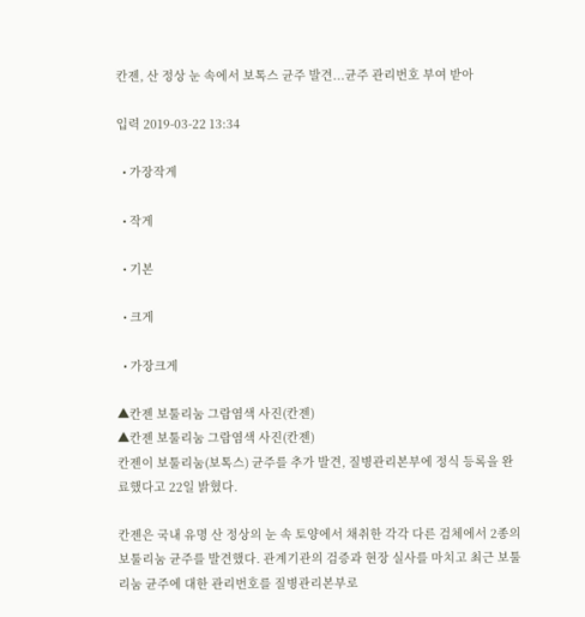칸젠, 산 정상 눈 속에서 보톡스 균주 발견...균주 관리번호 부여 받아

입력 2019-03-22 13:34

  • 가장작게

  • 작게

  • 기본

  • 크게

  • 가장크게

▲칸젠 보툴리눔 그람염색 사진(칸젠)
▲칸젠 보툴리눔 그람염색 사진(칸젠)
칸젠이 보툴리눔(보톡스) 균주를 추가 발견, 질병관리본부에 정식 등록을 완료했다고 22일 밝혔다.

칸젠은 국내 유명 산 정상의 눈 속 토양에서 채취한 각각 다른 검체에서 2종의 보툴리눔 균주를 발견했다. 관계기관의 검증과 현장 실사를 마치고 최근 보툴리눔 균주에 대한 관리번호를 질병관리본부로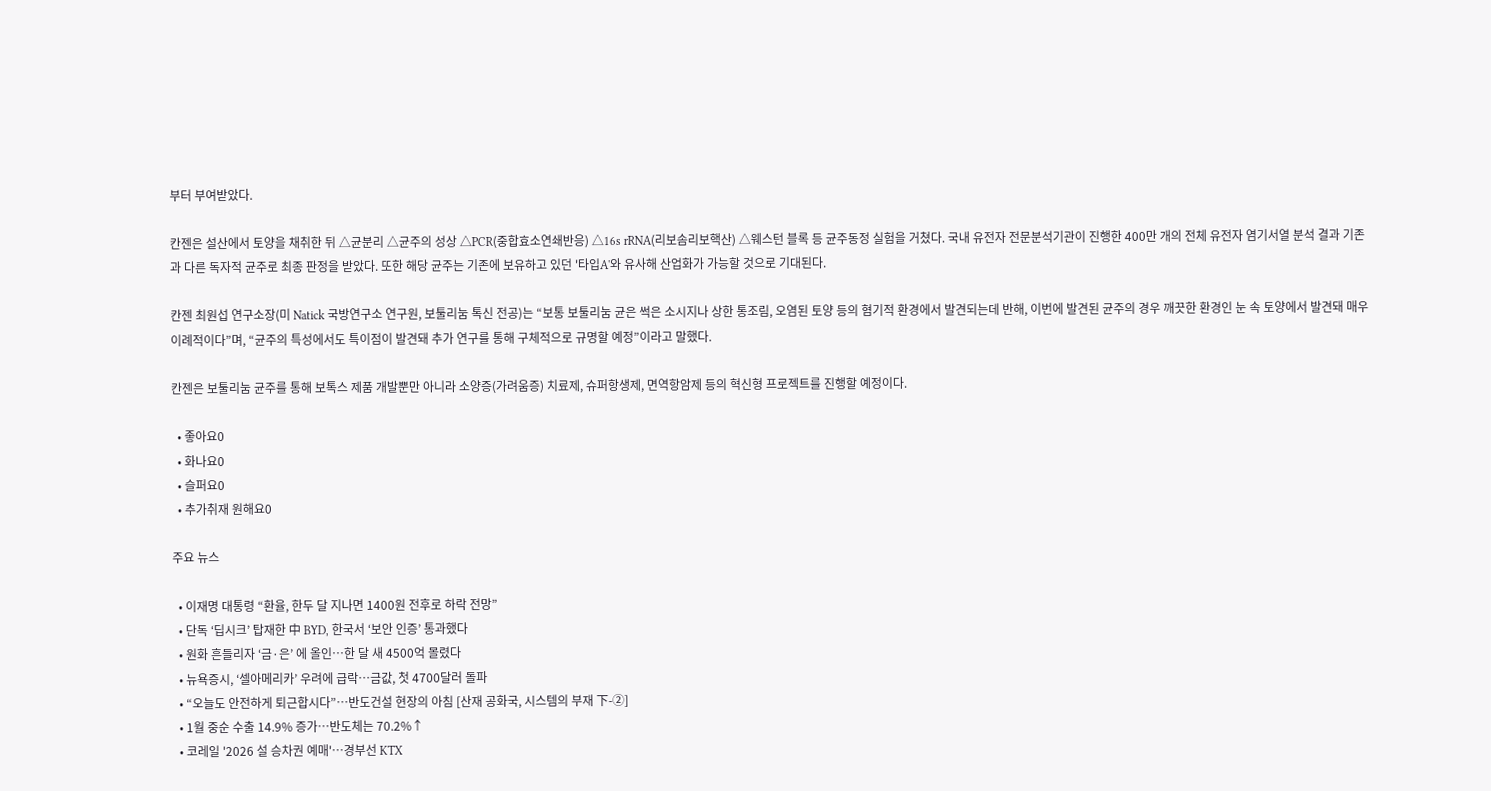부터 부여받았다.

칸젠은 설산에서 토양을 채취한 뒤 △균분리 △균주의 성상 △PCR(중합효소연쇄반응) △16s rRNA(리보솜리보핵산) △웨스턴 블록 등 균주동정 실험을 거쳤다. 국내 유전자 전문분석기관이 진행한 400만 개의 전체 유전자 염기서열 분석 결과 기존과 다른 독자적 균주로 최종 판정을 받았다. 또한 해당 균주는 기존에 보유하고 있던 '타입A'와 유사해 산업화가 가능할 것으로 기대된다.

칸젠 최원섭 연구소장(미 Natick 국방연구소 연구원, 보툴리눔 톡신 전공)는 “보통 보툴리눔 균은 썩은 소시지나 상한 통조림, 오염된 토양 등의 혐기적 환경에서 발견되는데 반해, 이번에 발견된 균주의 경우 깨끗한 환경인 눈 속 토양에서 발견돼 매우 이례적이다”며, “균주의 특성에서도 특이점이 발견돼 추가 연구를 통해 구체적으로 규명할 예정”이라고 말했다.

칸젠은 보툴리눔 균주를 통해 보톡스 제품 개발뿐만 아니라 소양증(가려움증) 치료제, 슈퍼항생제, 면역항암제 등의 혁신형 프로젝트를 진행할 예정이다.

  • 좋아요0
  • 화나요0
  • 슬퍼요0
  • 추가취재 원해요0

주요 뉴스

  • 이재명 대통령 “환율, 한두 달 지나면 1400원 전후로 하락 전망”
  • 단독 ‘딥시크’ 탑재한 中 BYD, 한국서 ‘보안 인증’ 통과했다
  • 원화 흔들리자 ‘금·은’ 에 올인…한 달 새 4500억 몰렸다
  • 뉴욕증시, ‘셀아메리카’ 우려에 급락…금값, 첫 4700달러 돌파
  • “오늘도 안전하게 퇴근합시다”⋯반도건설 현장의 아침 [산재 공화국, 시스템의 부재 下-②]
  • 1월 중순 수출 14.9% 증가⋯반도체는 70.2%↑
  • 코레일 '2026 설 승차권 예매'…경부선 KTX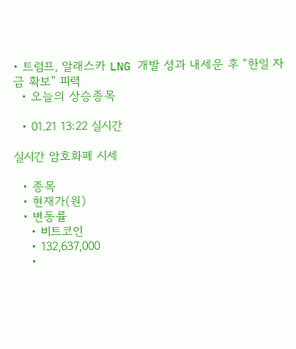• 트럼프, 알래스카 LNG 개발 성과 내세운 후 “한일 자금 확보” 피력
  • 오늘의 상승종목

  • 01.21 13:22 실시간

실시간 암호화폐 시세

  • 종목
  • 현재가(원)
  • 변동률
    • 비트코인
    • 132,637,000
    •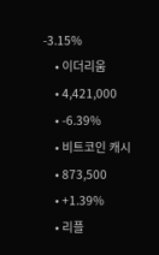-3.15%
    • 이더리움
    • 4,421,000
    • -6.39%
    • 비트코인 캐시
    • 873,500
    • +1.39%
    • 리플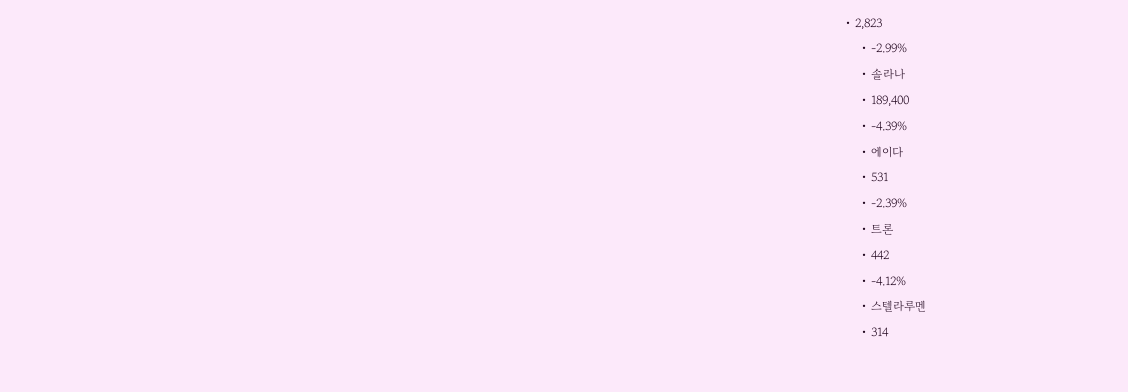• 2,823
    • -2.99%
    • 솔라나
    • 189,400
    • -4.39%
    • 에이다
    • 531
    • -2.39%
    • 트론
    • 442
    • -4.12%
    • 스텔라루멘
    • 314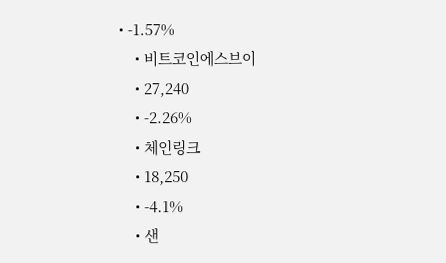• -1.57%
    • 비트코인에스브이
    • 27,240
    • -2.26%
    • 체인링크
    • 18,250
    • -4.1%
    • 샌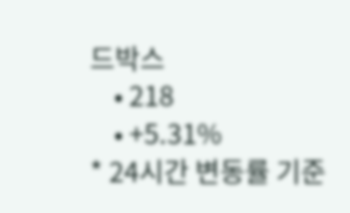드박스
    • 218
    • +5.31%
* 24시간 변동률 기준